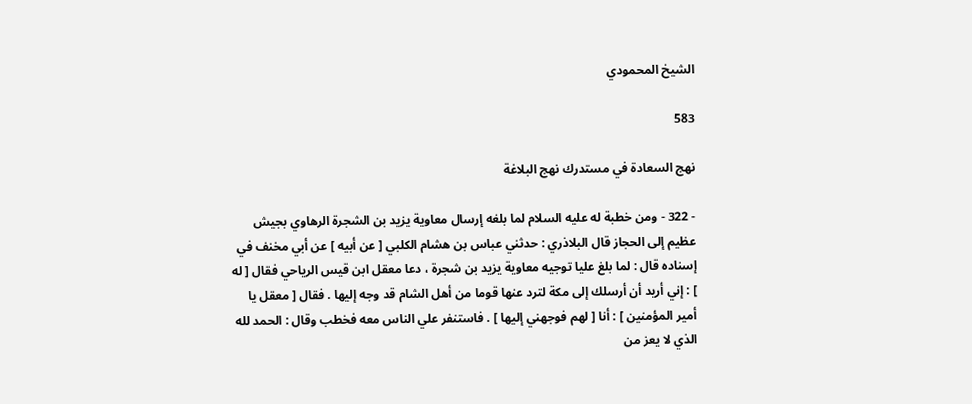الشيخ المحمودي

583

نهج السعادة في مستدرك نهج البلاغة

- 322 - ومن خطبة له عليه السلام لما بلغه إرسال معاوية يزيد بن الشجرة الرهاوي بجيش عظيم إلى الحجاز قال البلاذري : حدثني عباس بن هشام الكلبي [ عن أبيه ] عن أبي مخنف في إسناده قال : لما بلغ عليا توجيه معاوية يزيد بن شجرة ، دعا معقل ابن قيس الرياحي فقال [ له ] : إني أريد أن أرسلك إلى مكة لترد عنها قوما من أهل الشام قد وجه إليها . فقال [ معقل يا أمير المؤمنين ] : أنا [ لهم فوجهني إليها ] . فاستنفر علي الناس معه فخطب وقال : الحمد لله الذي لا يعز من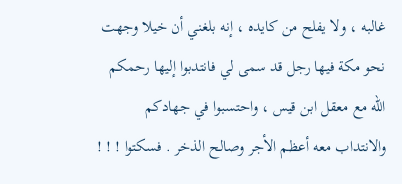غالبه ، ولا يفلح من كايده ، إنه بلغني أن خيلا وجهت نحو مكة فيها رجل قد سمى لي فانتدبوا إليها رحمكم الله مع معقل ابن قيس ، واحتسبوا في جهادكم والانتداب معه أعظم الأجر وصالح الذخر . فسكتوا ! ! !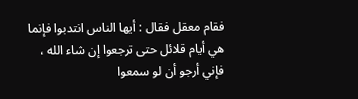فقام معقل فقال : أيها الناس انتدبوا فإنما هي أيام قلائل حتى ترجعوا إن شاء الله ، فإني أرجو أن لو سمعوا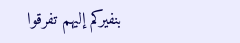بنفيركم إليهم تفرقوا